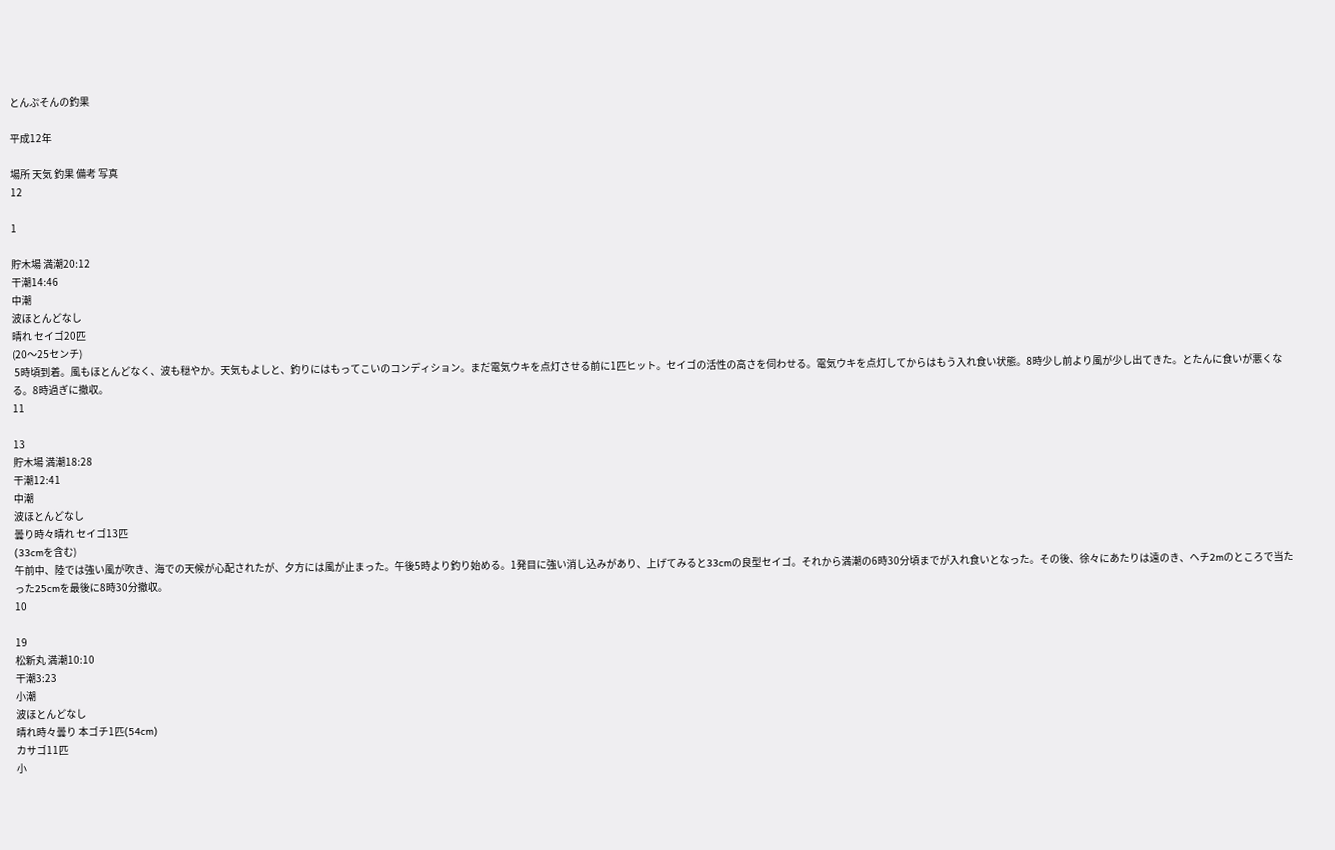とんぷそんの釣果

平成12年

場所 天気 釣果 備考 写真
12

1

貯木場 満潮20:12
干潮14:46
中潮
波ほとんどなし
晴れ セイゴ20匹
(20〜25センチ)
 5時頃到着。風もほとんどなく、波も穏やか。天気もよしと、釣りにはもってこいのコンディション。まだ電気ウキを点灯させる前に1匹ヒット。セイゴの活性の高さを伺わせる。電気ウキを点灯してからはもう入れ食い状態。8時少し前より風が少し出てきた。とたんに食いが悪くなる。8時過ぎに撤収。
11

13
貯木場 満潮18:28
干潮12:41
中潮
波ほとんどなし
曇り時々晴れ セイゴ13匹
(33cmを含む)
午前中、陸では強い風が吹き、海での天候が心配されたが、夕方には風が止まった。午後5時より釣り始める。1発目に強い消し込みがあり、上げてみると33cmの良型セイゴ。それから満潮の6時30分頃までが入れ食いとなった。その後、徐々にあたりは遠のき、ヘチ2mのところで当たった25cmを最後に8時30分撤収。
10

19
松新丸 満潮10:10
干潮3:23
小潮
波ほとんどなし
晴れ時々曇り 本ゴチ1匹(54cm)
カサゴ11匹
小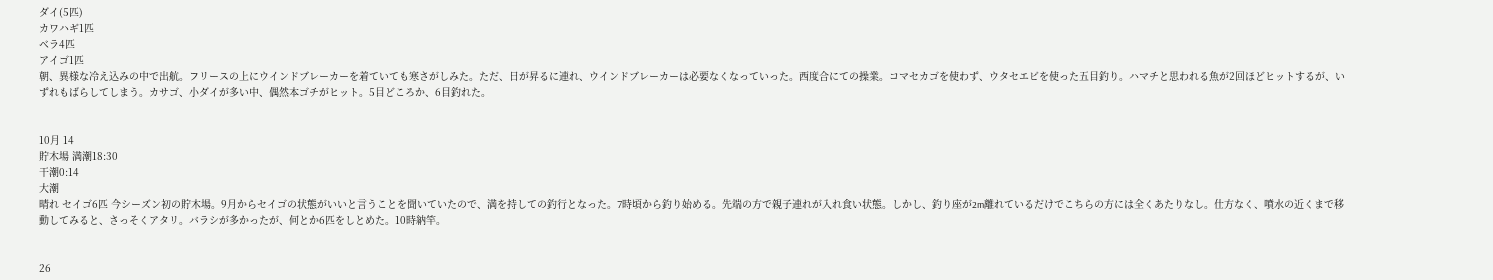ダイ(5匹)
カワハギ1匹
ベラ4匹
アイゴ1匹
朝、異様な冷え込みの中で出航。フリースの上にウインドブレーカーを着ていても寒さがしみた。ただ、日が昇るに連れ、ウインドブレーカーは必要なくなっていった。西度合にての操業。コマセカゴを使わず、ウタセエビを使った五目釣り。ハマチと思われる魚が2回ほどヒットするが、いずれもばらしてしまう。カサゴ、小ダイが多い中、偶然本ゴチがヒット。5目どころか、6目釣れた。


10月 14
貯木場 満潮18:30
干潮0:14
大潮
晴れ セイゴ6匹 今シーズン初の貯木場。9月からセイゴの状態がいいと言うことを聞いていたので、満を持しての釣行となった。7時頃から釣り始める。先端の方で親子連れが入れ食い状態。しかし、釣り座が2m離れているだけでこちらの方には全くあたりなし。仕方なく、噴水の近くまで移動してみると、さっそくアタリ。バラシが多かったが、何とか6匹をしとめた。10時納竿。


26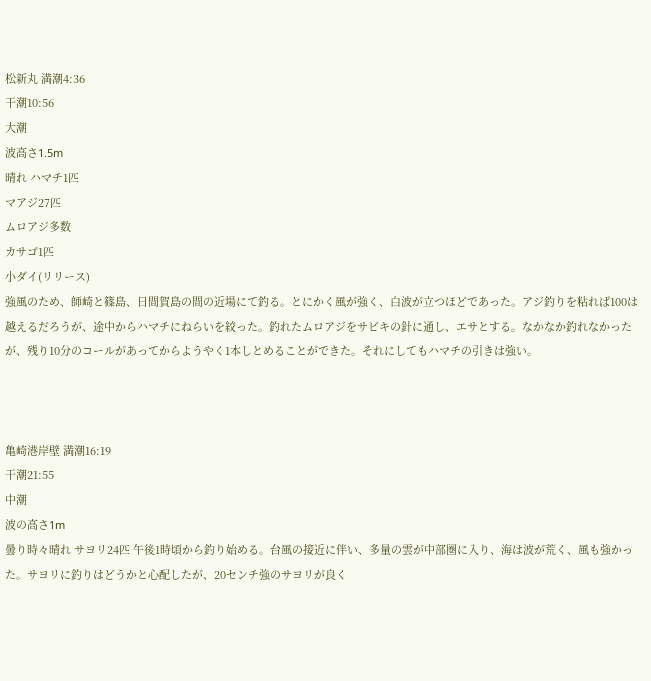松新丸 満潮4:36
干潮10:56
大潮
波高さ1.5m
晴れ ハマチ1匹
マアジ27匹
ムロアジ多数
カサゴ1匹
小ダイ(リリース)
強風のため、師崎と篠島、日間賀島の間の近場にて釣る。とにかく風が強く、白波が立つほどであった。アジ釣りを粘れば100は越えるだろうが、途中からハマチにねらいを絞った。釣れたムロアジをサビキの針に通し、エサとする。なかなか釣れなかったが、残り10分のコールがあってからようやく1本しとめることができた。それにしてもハマチの引きは強い。



亀崎港岸壁 満潮16:19
干潮21:55
中潮
波の高さ1m
曇り時々晴れ サヨリ24匹 午後1時頃から釣り始める。台風の接近に伴い、多量の雲が中部圏に入り、海は波が荒く、風も強かった。サヨリに釣りはどうかと心配したが、20センチ強のサヨリが良く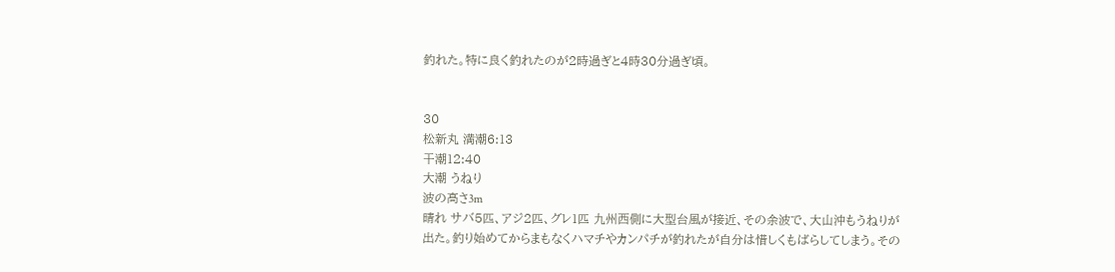釣れた。特に良く釣れたのが2時過ぎと4時30分過ぎ頃。


30
松新丸 満潮6:13
干潮12:40
大潮 うねり
波の高さ3m
晴れ サバ5匹、アジ2匹、グレ1匹 九州西側に大型台風が接近、その余波で、大山沖もうねりが出た。釣り始めてからまもなくハマチやカンパチが釣れたが自分は惜しくもばらしてしまう。その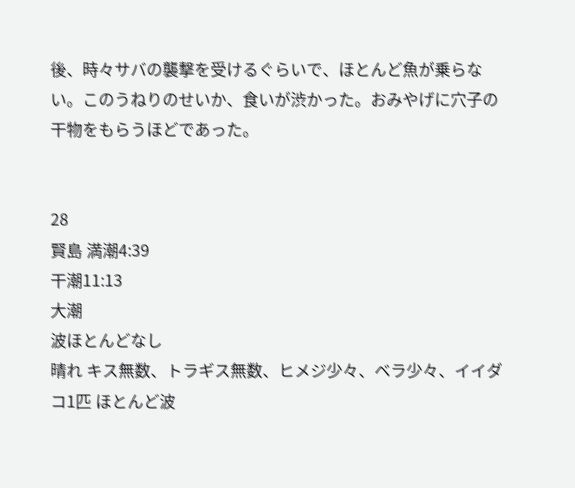後、時々サバの襲撃を受けるぐらいで、ほとんど魚が乗らない。このうねりのせいか、食いが渋かった。おみやげに穴子の干物をもらうほどであった。


28
賢島 満潮4:39
干潮11:13
大潮
波ほとんどなし
晴れ キス無数、トラギス無数、ヒメジ少々、ベラ少々、イイダコ1匹 ほとんど波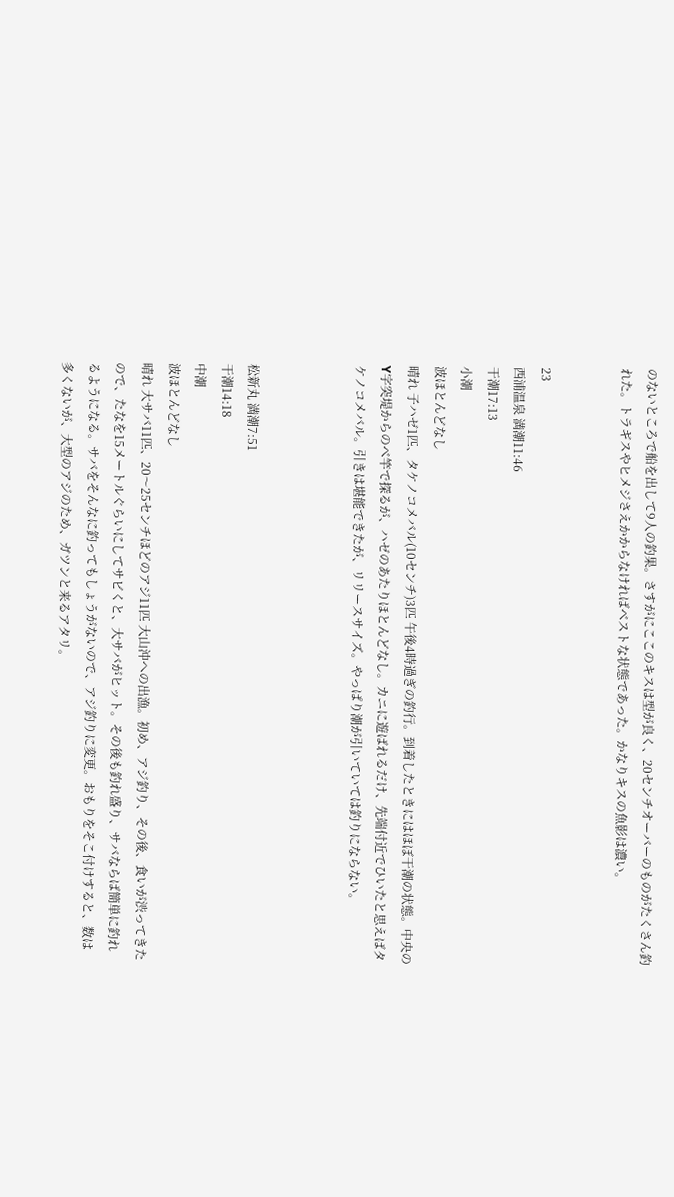のないところで船を出して9人の釣果。さすがにここのキスは型が良く、20センチオーバーのものがたくさん釣れた。トラギスやヒメジさえかからなければベストな状態であった。かなりキスの魚影は濃い。


23
西浦温泉 満潮11:46
干潮17:13
小潮
波ほとんどなし
晴れ 子ハゼ1匹、タケノコメバル(10センチ)3匹 午後4時過ぎの釣行。到着したときにはほぼ干潮の状態。中央のY字突堤からのべ竿で探るが、ハゼのあたりほとんどなし。カニに遊ばれるだけ、先端付近でひいたと思えばタケノコメバル。引きは堪能できたが、リリースサイズ。やっぱり潮が引いていては釣りにならない。



松新丸 満潮7:51
干潮14:18
中潮
波ほとんどなし
晴れ 大サバ11匹、20〜25センチほどのアジ11匹 大山沖への出漁。初め、アジ釣り、その後、食いが渋ってきたので、たなを15メートルぐらいにしてサビくと、大サバがヒット。その後も釣れ盛り、サバならば簡単に釣れるようになる。サバをそんなに釣ってもしょうがないので、アジ釣りに変更。おもりをそこ付けすると、数は多くないが、大型のアジのため、ガツンと来るアタリ。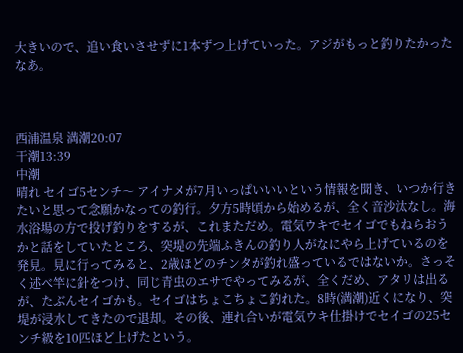大きいので、追い食いさせずに1本ずつ上げていった。アジがもっと釣りたかったなあ。



西浦温泉 満潮20:07
干潮13:39
中潮
晴れ セイゴ5センチ〜 アイナメが7月いっぱいいいという情報を聞き、いつか行きたいと思って念願かなっての釣行。夕方5時頃から始めるが、全く音沙汰なし。海水浴場の方で投げ釣りをするが、これまただめ。電気ウキでセイゴでもねらおうかと話をしていたところ、突堤の先端ふきんの釣り人がなにやら上げているのを発見。見に行ってみると、2歳ほどのチンタが釣れ盛っているではないか。さっそく述べ竿に針をつけ、同じ青虫のエサでやってみるが、全くだめ、アタリは出るが、たぶんセイゴかも。セイゴはちょこちょこ釣れた。8時(満潮)近くになり、突堤が浸水してきたので退却。その後、連れ合いが電気ウキ仕掛けでセイゴの25センチ級を10匹ほど上げたという。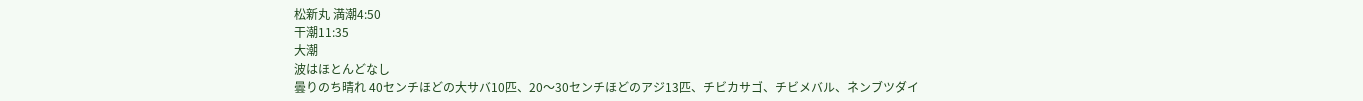松新丸 満潮4:50
干潮11:35
大潮
波はほとんどなし
曇りのち晴れ 40センチほどの大サバ10匹、20〜30センチほどのアジ13匹、チビカサゴ、チビメバル、ネンブツダイ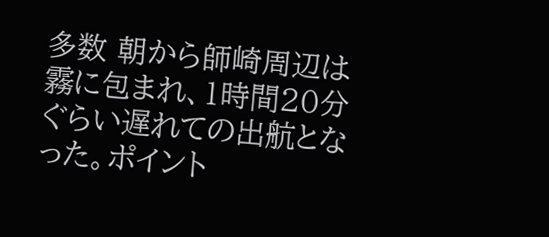多数 朝から師崎周辺は霧に包まれ、1時間20分ぐらい遅れての出航となった。ポイント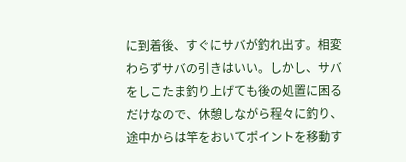に到着後、すぐにサバが釣れ出す。相変わらずサバの引きはいい。しかし、サバをしこたま釣り上げても後の処置に困るだけなので、休憩しながら程々に釣り、途中からは竿をおいてポイントを移動す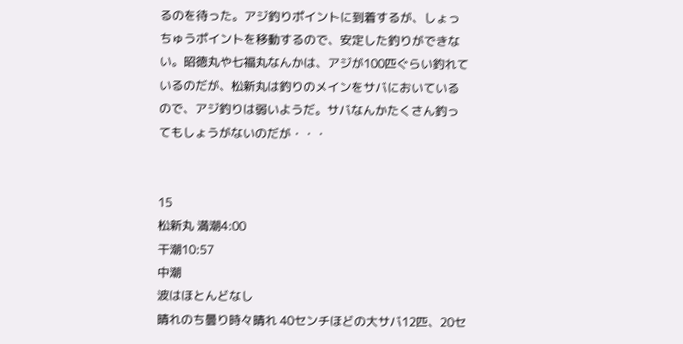るのを待った。アジ釣りポイントに到着するが、しょっちゅうポイントを移動するので、安定した釣りができない。昭徳丸や七福丸なんかは、アジが100匹ぐらい釣れているのだが、松新丸は釣りのメインをサバにおいているので、アジ釣りは弱いようだ。サバなんかたくさん釣ってもしょうがないのだが・・・


15
松新丸 満潮4:00
干潮10:57
中潮
波はほとんどなし
晴れのち曇り時々晴れ 40センチほどの大サバ12匹、20セ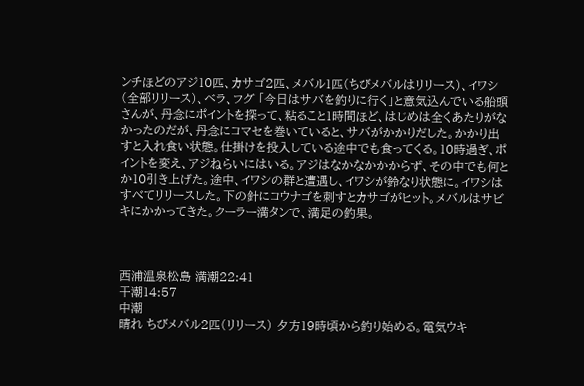ンチほどのアジ10匹、カサゴ2匹、メバル1匹(ちびメバルはリリース)、イワシ(全部リリース)、ベラ、フグ 「今日はサバを釣りに行く」と意気込んでいる船頭さんが、丹念にポイントを探って、粘ること1時間ほど、はじめは全くあたりがなかったのだが、丹念にコマセを巻いていると、サバがかかりだした。かかり出すと入れ食い状態。仕掛けを投入している途中でも食ってくる。10時過ぎ、ポイントを変え、アジねらいにはいる。アジはなかなかかからず、その中でも何とか10引き上げた。途中、イワシの群と遭遇し、イワシが鈴なり状態に。イワシはすべてリリースした。下の針にコウナゴを刺すとカサゴがヒット。メバルはサビキにかかってきた。クーラー満タンで、満足の釣果。



西浦温泉松島 満潮22:41
干潮14:57
中潮
晴れ ちびメバル2匹(リリース) 夕方19時頃から釣り始める。電気ウキ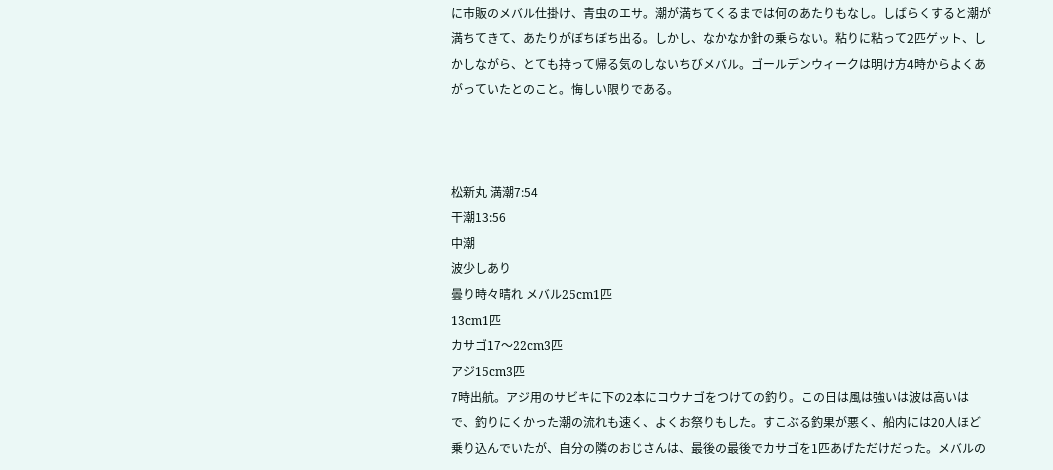に市販のメバル仕掛け、青虫のエサ。潮が満ちてくるまでは何のあたりもなし。しばらくすると潮が満ちてきて、あたりがぼちぼち出る。しかし、なかなか針の乗らない。粘りに粘って2匹ゲット、しかしながら、とても持って帰る気のしないちびメバル。ゴールデンウィークは明け方4時からよくあがっていたとのこと。悔しい限りである。



松新丸 満潮7:54
干潮13:56
中潮
波少しあり
曇り時々晴れ メバル25cm1匹
13cm1匹
カサゴ17〜22cm3匹
アジ15cm3匹
7時出航。アジ用のサビキに下の2本にコウナゴをつけての釣り。この日は風は強いは波は高いはで、釣りにくかった潮の流れも速く、よくお祭りもした。すこぶる釣果が悪く、船内には20人ほど乗り込んでいたが、自分の隣のおじさんは、最後の最後でカサゴを1匹あげただけだった。メバルの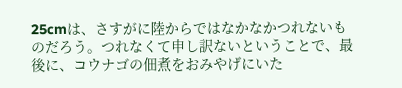25cmは、さすがに陸からではなかなかつれないものだろう。つれなくて申し訳ないということで、最後に、コウナゴの佃煮をおみやげにいた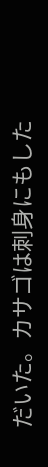だいた。カサゴは刺身にもした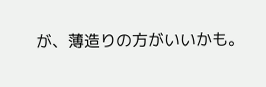が、薄造りの方がいいかも。